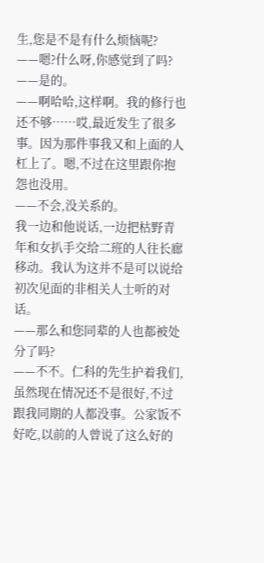生,您是不是有什么烦恼呢?
——嗯?什么呀,你感觉到了吗?
——是的。
——啊哈哈,这样啊。我的修行也还不够……哎,最近发生了很多事。因为那件事我又和上面的人杠上了。嗯,不过在这里跟你抱怨也没用。
——不会,没关系的。
我一边和他说话,一边把枯野青年和女扒手交给二班的人往长廊移动。我认为这并不是可以说给初次见面的非相关人士听的对话。
——那么和您同辈的人也都被处分了吗?
——不不。仁科的先生护着我们,虽然现在情况还不是很好,不过跟我同期的人都没事。公家饭不好吃,以前的人曾说了这么好的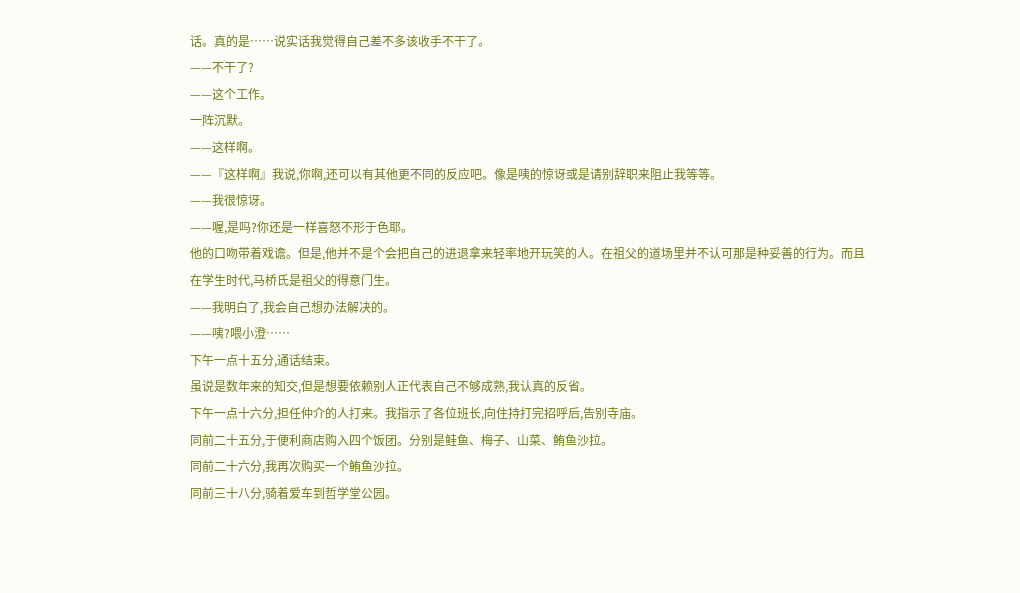话。真的是……说实话我觉得自己差不多该收手不干了。
——不干了?
——这个工作。
一阵沉默。
——这样啊。
——『这样啊』我说,你啊,还可以有其他更不同的反应吧。像是咦的惊讶或是请别辞职来阻止我等等。
——我很惊讶。
——喔,是吗?你还是一样喜怒不形于色耶。
他的口吻带着戏谵。但是,他并不是个会把自己的进退拿来轻率地开玩笑的人。在祖父的道场里并不认可那是种妥善的行为。而且在学生时代,马桥氏是祖父的得意门生。
——我明白了,我会自己想办法解决的。
——咦?喂小澄……
下午一点十五分,通话结束。
虽说是数年来的知交,但是想要依赖别人正代表自己不够成熟,我认真的反省。
下午一点十六分,担任仲介的人打来。我指示了各位班长,向住持打完招呼后,告别寺庙。
同前二十五分,于便利商店购入四个饭团。分别是鲑鱼、梅子、山菜、鲔鱼沙拉。
同前二十六分,我再次购买一个鲔鱼沙拉。
同前三十八分,骑着爱车到哲学堂公园。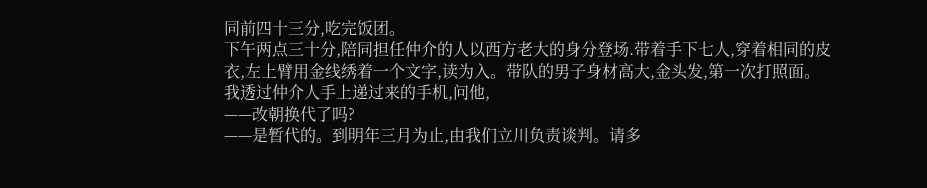同前四十三分,吃完饭团。
下午两点三十分,陪同担任仲介的人以西方老大的身分登场.带着手下七人,穿着相同的皮衣,左上臂用金线绣着一个文字,读为入。带队的男子身材高大,金头发,第一次打照面。
我透过仲介人手上递过来的手机,问他,
——改朝换代了吗?
——是暂代的。到明年三月为止,由我们立川负责谈判。请多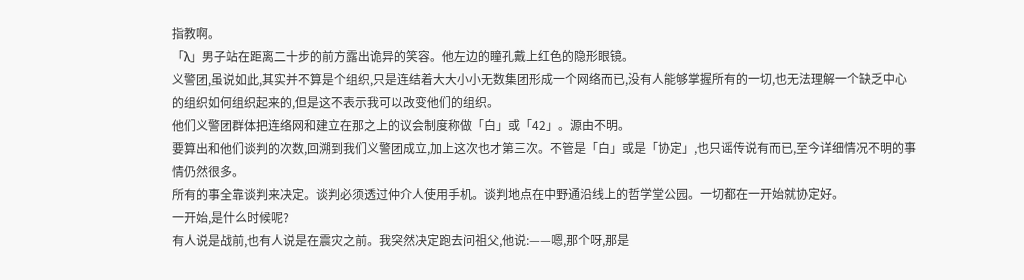指教啊。
「λ」男子站在距离二十步的前方露出诡异的笑容。他左边的瞳孔戴上红色的隐形眼镜。
义警团,虽说如此,其实并不算是个组织,只是连结着大大小小无数集团形成一个网络而已,没有人能够掌握所有的一切,也无法理解一个缺乏中心的组织如何组织起来的,但是这不表示我可以改变他们的组织。
他们义警团群体把连络网和建立在那之上的议会制度称做「白」或「42」。源由不明。
要算出和他们谈判的次数,回溯到我们义警团成立,加上这次也才第三次。不管是「白」或是「协定」,也只谣传说有而已,至今详细情况不明的事情仍然很多。
所有的事全靠谈判来决定。谈判必须透过仲介人使用手机。谈判地点在中野通沿线上的哲学堂公园。一切都在一开始就协定好。
一开始,是什么时候呢?
有人说是战前,也有人说是在震灾之前。我突然决定跑去问祖父,他说:——嗯,那个呀,那是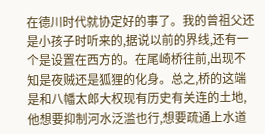在德川时代就协定好的事了。我的曾祖父还是小孩子时听来的,据说以前的界线,还有一个是设置在西方的。在尾崎桥往前,出现不知是夜贼还是狐狸的化身。总之,桥的这端是和八幡太郎大权现有历史有关连的土地,他想要抑制河水泛滥也行,想要疏通上水道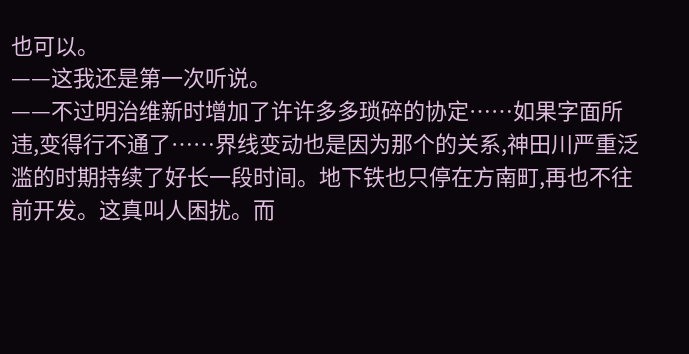也可以。
——这我还是第一次听说。
——不过明治维新时增加了许许多多琐碎的协定……如果字面所违,变得行不通了……界线变动也是因为那个的关系,神田川严重泛滥的时期持续了好长一段时间。地下铁也只停在方南町,再也不往前开发。这真叫人困扰。而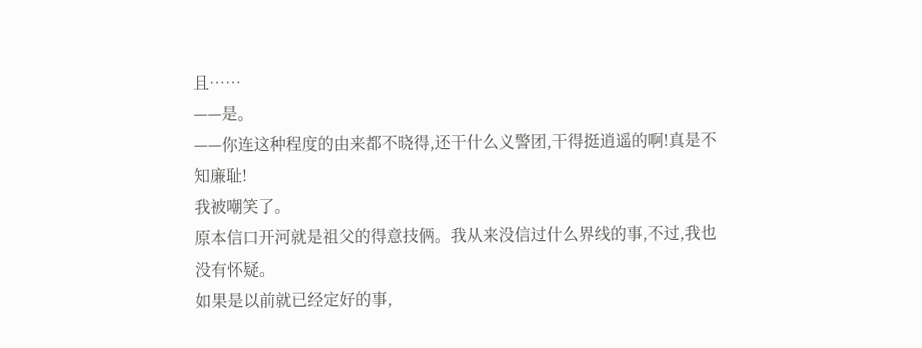且……
——是。
——你连这种程度的由来都不晓得,还干什么义警团,干得挺逍遥的啊!真是不知廉耻!
我被嘲笑了。
原本信口开河就是祖父的得意技俩。我从来没信过什么界线的事,不过,我也没有怀疑。
如果是以前就已经定好的事,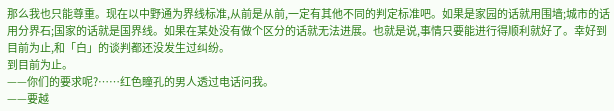那么我也只能尊重。现在以中野通为界线标准,从前是从前,一定有其他不同的判定标准吧。如果是家园的话就用围墙;城市的话用分界石;国家的话就是国界线。如果在某处没有做个区分的话就无法进展。也就是说,事情只要能进行得顺利就好了。幸好到目前为止,和「白」的谈判都还没发生过纠纷。
到目前为止。
——你们的要求呢?……红色瞳孔的男人透过电话问我。
——要越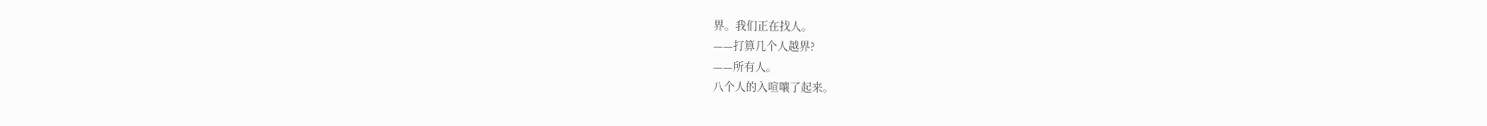界。我们正在找人。
——打算几个人越界?
——所有人。
八个人的入喧嚷了起来。